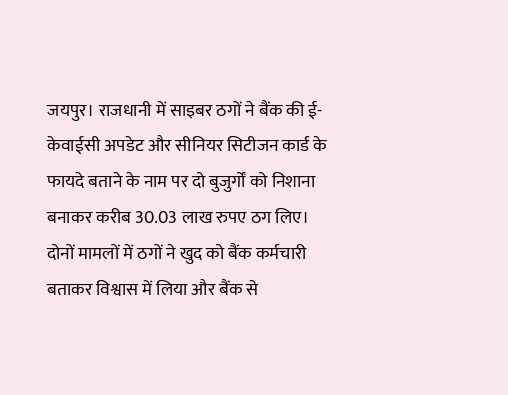जयपुर। राजधानी में साइबर ठगों ने बैंक की ई-केवाईसी अपडेट और सीनियर सिटीजन कार्ड के फायदे बताने के नाम पर दो बुजुर्गों को निशाना बनाकर करीब 30.03 लाख रुपए ठग लिए। दोनों मामलों में ठगों ने खुद को बैंक कर्मचारी बताकर विश्वास में लिया और बैंक से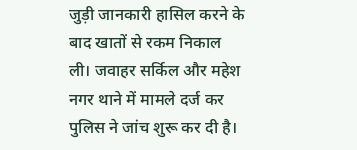जुड़ी जानकारी हासिल करने के बाद खातों से रकम निकाल ली। जवाहर सर्किल और महेश नगर थाने में मामले दर्ज कर पुलिस ने जांच शुरू कर दी है।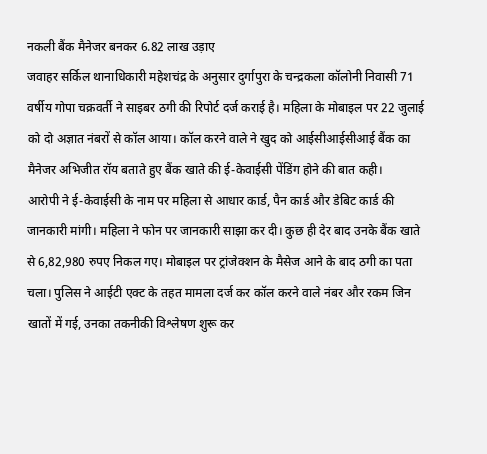नकली बैंक मैनेजर बनकर 6.82 लाख उड़ाए
जवाहर सर्किल थानाधिकारी महेशचंद्र के अनुसार दुर्गापुरा के चन्द्रकला कॉलोनी निवासी 71 वर्षीय गोपा चक्रवर्ती ने साइबर ठगी की रिपोर्ट दर्ज कराई है। महिला के मोबाइल पर 22 जुलाई को दो अज्ञात नंबरों से कॉल आया। कॉल करने वाले ने खुद को आईसीआईसीआई बैंक का मैनेजर अभिजीत रॉय बताते हुए बैंक खाते की ई-केवाईसी पेंडिंग होने की बात कही।
आरोपी ने ई-केवाईसी के नाम पर महिला से आधार कार्ड, पैन कार्ड और डेबिट कार्ड की जानकारी मांगी। महिला ने फोन पर जानकारी साझा कर दी। कुछ ही देर बाद उनके बैंक खाते से 6,82,980 रुपए निकल गए। मोबाइल पर ट्रांजेक्शन के मैसेज आने के बाद ठगी का पता चला। पुलिस ने आईटी एक्ट के तहत मामला दर्ज कर कॉल करने वाले नंबर और रकम जिन खातों में गई, उनका तकनीकी विश्लेषण शुरू कर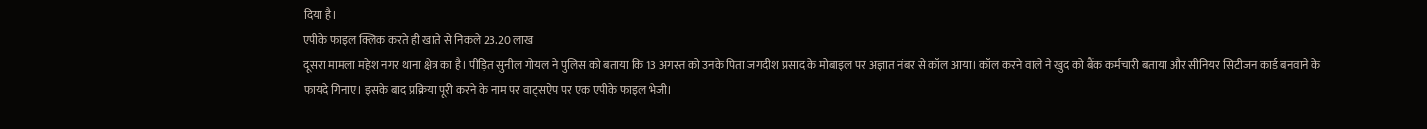दिया है।
एपीके फाइल क्लिक करते ही खाते से निकले 23.20 लाख
दूसरा मामला महेश नगर थाना क्षेत्र का है। पीड़ित सुनील गोयल ने पुलिस को बताया कि 13 अगस्त को उनके पिता जगदीश प्रसाद के मोबाइल पर अज्ञात नंबर से कॉल आया। कॉल करने वाले ने खुद को बैंक कर्मचारी बताया और सीनियर सिटीजन कार्ड बनवाने के फायदे गिनाए। इसके बाद प्रक्रिया पूरी करने के नाम पर वाट्सऐप पर एक एपीके फाइल भेजी।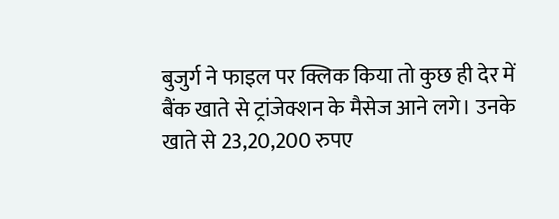बुजुर्ग ने फाइल पर क्लिक किया तो कुछ ही देर में बैंक खाते से ट्रांजेक्शन के मैसेज आने लगे। उनके खाते से 23,20,200 रुपए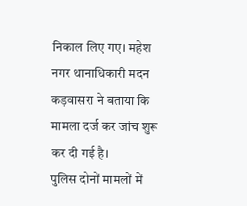निकाल लिए गए। महेश नगर थानाधिकारी मदन कड़वासरा ने बताया कि मामला दर्ज कर जांच शुरू कर दी गई है।
पुलिस दोनों मामलों में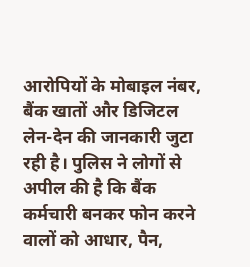आरोपियों के मोबाइल नंबर, बैंक खातों और डिजिटल लेन-देन की जानकारी जुटा रही है। पुलिस ने लोगों से अपील की है कि बैंक कर्मचारी बनकर फोन करने वालों को आधार, पैन,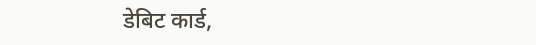डेबिट कार्ड,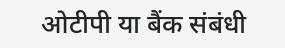ओटीपी या बैंक संबंधी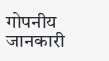गोपनीय जानकारी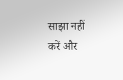साझा नहीं करें और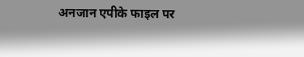अनजान एपीके फाइल पर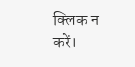क्लिक न करें।